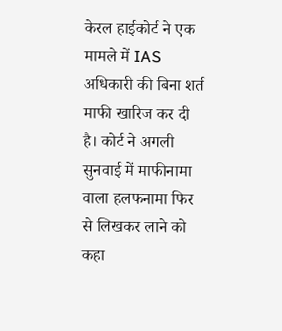केरल हाईकोर्ट ने एक मामले में IAS अधिकारी की बिना शर्त माफी खारिज कर दी है। कोर्ट ने अगली सुनवाई में माफीनामा वाला हलफनामा फिर से लिखकर लाने को कहा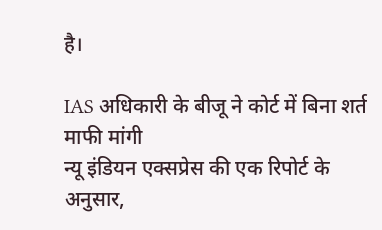है।

IAS अधिकारी के बीजू ने कोर्ट में बिना शर्त माफी मांगी
न्यू इंडियन एक्सप्रेस की एक रिपोर्ट के अनुसार,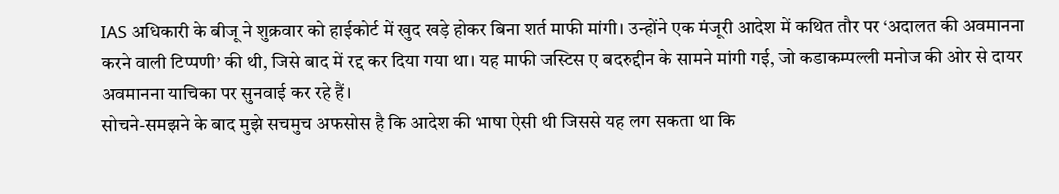IAS अधिकारी के बीजू ने शुक्रवार को हाईकोर्ट में खुद खड़े होकर बिना शर्त माफी मांगी। उन्होंने एक मंजूरी आदेश में कथित तौर पर ‘अदालत की अवमानना करने वाली टिप्पणी’ की थी, जिसे बाद में रद्द कर दिया गया था। यह माफी जस्टिस ए बदरुद्दीन के सामने मांगी गई, जो कडाकम्पल्ली मनोज की ओर से दायर अवमानना याचिका पर सुनवाई कर रहे हैं।
सोचने-समझने के बाद मुझे सचमुच अफसोस है कि आदेश की भाषा ऐसी थी जिससे यह लग सकता था कि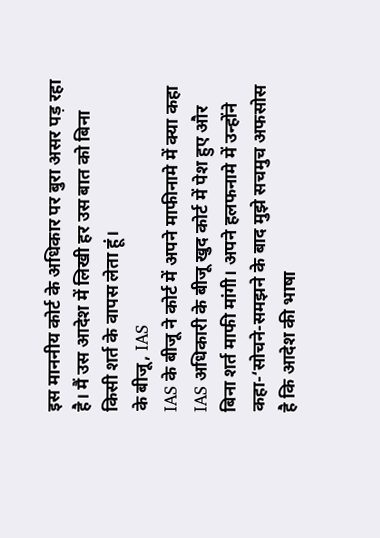इस माननीय कोर्ट के अधिकार पर बुरा असर पड़ रहा है। मैं उस आदेश में लिखी हर उस बात को बिना किसी शर्त के वापस लेता हूं।
के बीजू, IAS
IAS के बीजू ने कोर्ट में अपने माफीनामे में क्या कहा
IAS अधिकारी के बीजू खुद कोर्ट में पेश हुए और बिना शर्त माफी मांगी। अपने हलफनामे में उन्होंने कहा-‘सोचने-समझने के बाद मुझे सचमुच अफसोस है कि आदेश की भाषा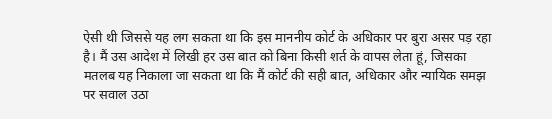ऐसी थी जिससे यह लग सकता था कि इस माननीय कोर्ट के अधिकार पर बुरा असर पड़ रहा है। मैं उस आदेश में लिखी हर उस बात को बिना किसी शर्त के वापस लेता हूं, जिसका मतलब यह निकाला जा सकता था कि मैं कोर्ट की सही बात, अधिकार और न्यायिक समझ पर सवाल उठा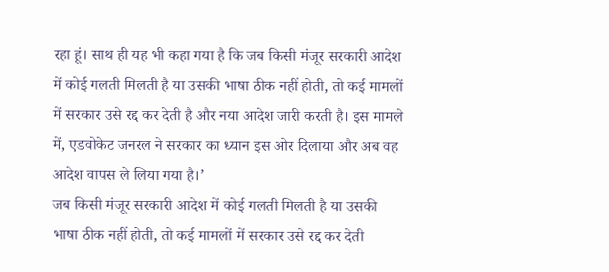रहा हूं। साथ ही यह भी कहा गया है कि जब किसी मंजूर सरकारी आदेश में कोई गलती मिलती है या उसकी भाषा ठीक नहीं होती, तो कई मामलों में सरकार उसे रद्द कर देती है और नया आदेश जारी करती है। इस मामले में, एडवोकेट जनरल ने सरकार का ध्यान इस ओर दिलाया और अब वह आदेश वापस ले लिया गया है।’
जब किसी मंजूर सरकारी आदेश में कोई गलती मिलती है या उसकी भाषा ठीक नहीं होती, तो कई मामलों में सरकार उसे रद्द कर देती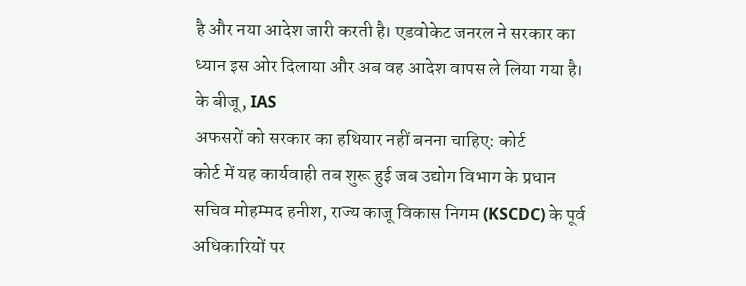है और नया आदेश जारी करती है। एडवोकेट जनरल ने सरकार का ध्यान इस ओर दिलाया और अब वह आदेश वापस ले लिया गया है।
के बीजू, IAS
अफसरों को सरकार का हथियार नहीं बनना चाहिए: कोर्ट
कोर्ट में यह कार्यवाही तब शुरू हुई जब उद्योग विभाग के प्रधान सचिव मोहम्मद हनीश, राज्य काजू विकास निगम (KSCDC) के पूर्व अधिकारियों पर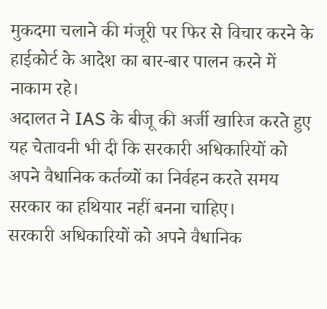मुकदमा चलाने की मंजूरी पर फिर से विचार करने के हाईकोर्ट के आदेश का बार-बार पालन करने में नाकाम रहे।
अदालत ने IAS के बीजू की अर्जी खारिज करते हुए यह चेतावनी भी दी कि सरकारी अधिकारियों को अपने वैधानिक कर्तव्यों का निर्वहन करते समय सरकार का हथियार नहीं बनना चाहिए।
सरकारी अधिकारियों को अपने वैधानिक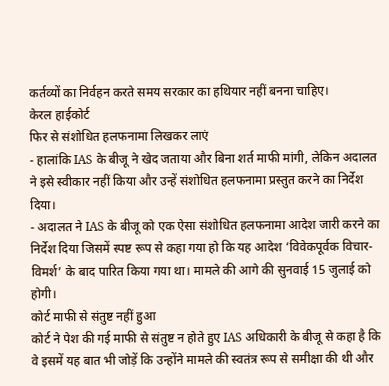कर्तव्यों का निर्वहन करते समय सरकार का हथियार नहीं बनना चाहिए।
केरल हाईकोर्ट
फिर से संशोधित हलफनामा लिखकर लाएं
- हालांकि IAS के बीजू ने खेद जताया और बिना शर्त माफी मांगी, लेकिन अदालत ने इसे स्वीकार नहीं किया और उन्हें संशोधित हलफनामा प्रस्तुत करने का निर्देश दिया।
- अदालत ने IAS के बीजू को एक ऐसा संशोधित हलफनामा आदेश जारी करने का निर्देश दिया जिसमें स्पष्ट रूप से कहा गया हो कि यह आदेश ‘विवेकपूर्वक विचार-विमर्श’ के बाद पारित किया गया था। मामले की आगे की सुनवाई 15 जुलाई को होगी।
कोर्ट माफी से संतुष्ट नहीं हुआ
कोर्ट ने पेश की गई माफी से संतुष्ट न होते हुए IAS अधिकारी के बीजू से कहा है कि वे इसमें यह बात भी जोड़ें कि उन्होंने मामले की स्वतंत्र रूप से समीक्षा की थी और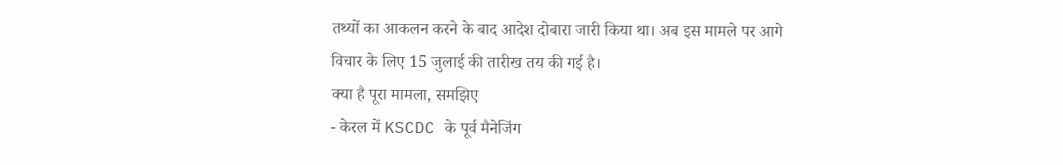तथ्यों का आकलन करने के बाद आदेश दोबारा जारी किया था। अब इस मामले पर आगे विचार के लिए 15 जुलाई की तारीख तय की गई है।
क्या है पूरा मामला, समझिए
- केरल में KSCDC के पूर्व मैनेजिंग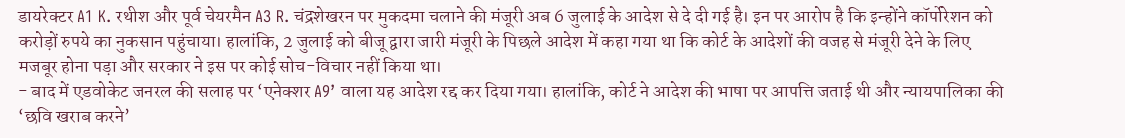डायरेक्टर A1 K. रथीश और पूर्व चेयरमैन A3 R. चंद्रशेखरन पर मुकदमा चलाने की मंजूरी अब 6 जुलाई के आदेश से दे दी गई है। इन पर आरोप है कि इन्होंने कॉर्पोरेशन को करोड़ों रुपये का नुकसान पहुंचाया। हालांकि, 2 जुलाई को बीजू द्वारा जारी मंजूरी के पिछले आदेश में कहा गया था कि कोर्ट के आदेशों की वजह से मंजूरी देने के लिए मजबूर होना पड़ा और सरकार ने इस पर कोई सोच-विचार नहीं किया था।
- बाद में एडवोकेट जनरल की सलाह पर ‘एनेक्शर A9’ वाला यह आदेश रद्द कर दिया गया। हालांकि, कोर्ट ने आदेश की भाषा पर आपत्ति जताई थी और न्यायपालिका की ‘छवि खराब करने’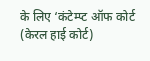के लिए ‘कंटेम्प्ट ऑफ कोर्ट (केरल हाई कोर्ट)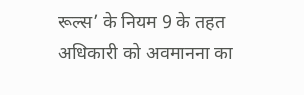रूल्स’ के नियम 9 के तहत अधिकारी को अवमानना का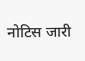नोटिस जारी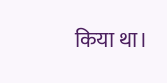किया था।